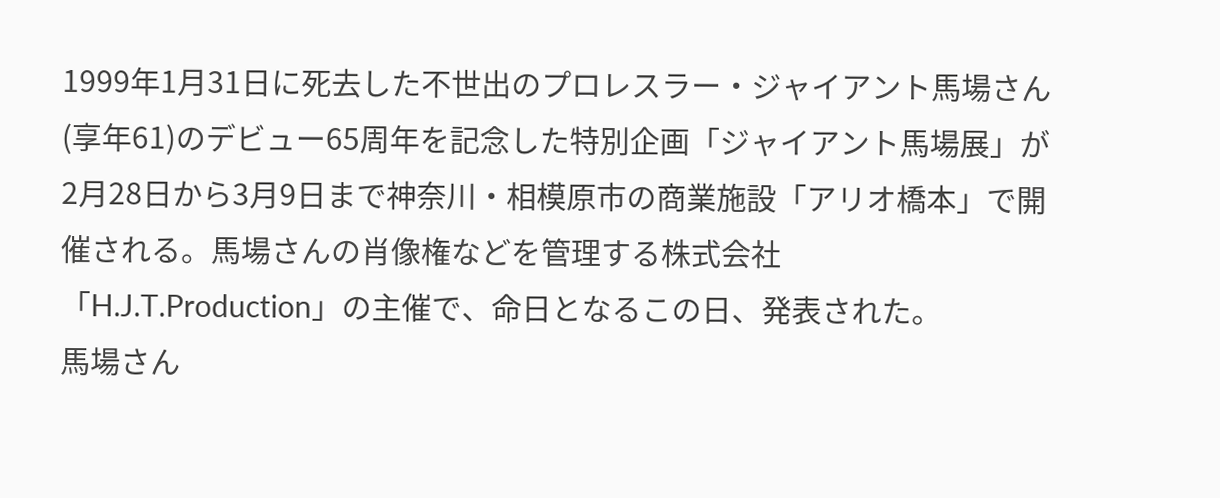1999年1月31日に死去した不世出のプロレスラー・ジャイアント馬場さん(享年61)のデビュー65周年を記念した特別企画「ジャイアント馬場展」が2月28日から3月9日まで神奈川・相模原市の商業施設「アリオ橋本」で開催される。馬場さんの肖像権などを管理する株式会社「H.J.T.Production」の主催で、命日となるこの日、発表された。
馬場さん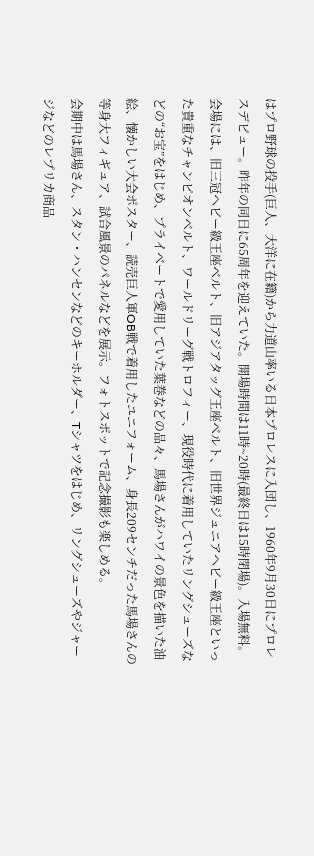はプロ野球の投手(巨人、大洋に在籍)から力道山率いる日本プロレスに入団し、1960年9月30日にプロレスデビュー。昨年の同日に65周年を迎えていた。開場時間は11時~20時(最終日は15時閉場)。入場無料。
会場には、旧三冠ヘビー級王座ベルト、旧アジアタッグ王座ベルト、旧世界ジュニアヘビー級王座といった貴重なチャンピオンベルト、ワールドリーグ戦トロフィー、現役時代に着用していたリングシューズなどの“お宝”をはじめ、プライベートで愛用していた葉巻などの品々、馬場さんがハワイの景色を描いた油絵、懐かしい大会ポスター、読売巨人軍OB戦で着用したユニフォーム、身長209センチだった馬場さんの等身大フィギュア、試合風景のパネルなどを展示。フォトスポットで記念撮影も楽しめる。
会期中は馬場さん、スタン・ハンセンなどのキーホルダー、Tシャツをはじめ、リングシューズやジャージなどのレプリカ商品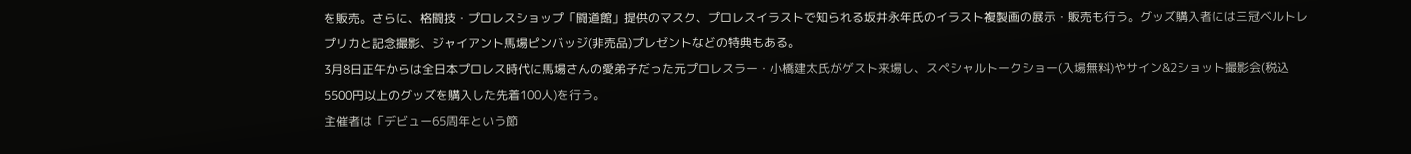を販売。さらに、格闘技・プロレスショップ「闘道館」提供のマスク、プロレスイラストで知られる坂井永年氏のイラスト複製画の展示・販売も行う。グッズ購入者には三冠ベルトレプリカと記念撮影、ジャイアント馬場ピンバッジ(非売品)プレゼントなどの特典もある。
3月8日正午からは全日本プロレス時代に馬場さんの愛弟子だった元プロレスラー・小橋建太氏がゲスト来場し、スペシャルトークショー(入場無料)やサイン&2ショット撮影会(税込5500円以上のグッズを購入した先着100人)を行う。
主催者は「デビュー65周年という節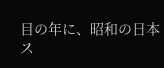目の年に、昭和の日本ス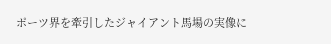ポーツ界を牽引したジャイアント馬場の実像に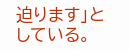迫ります」としている。